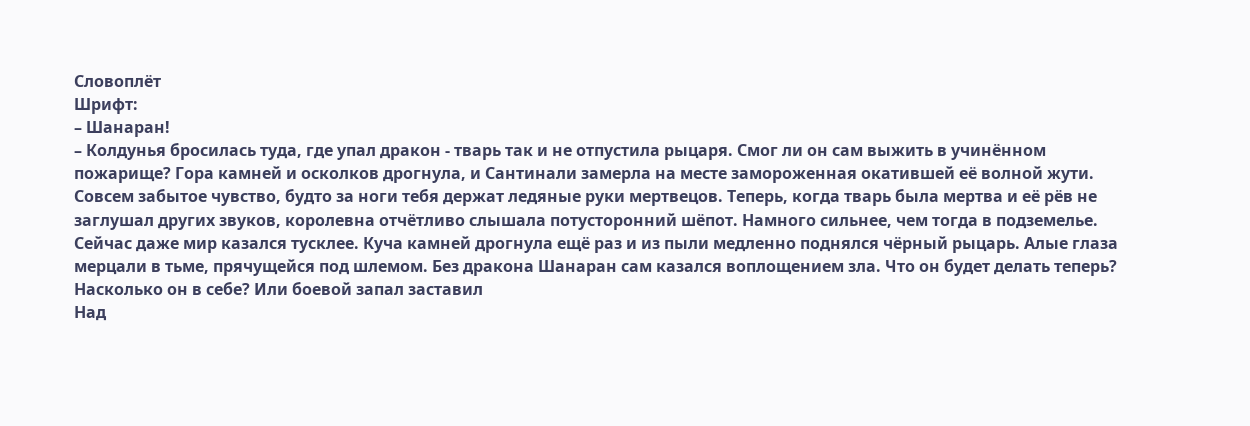Словоплёт
Шрифт:
– Шанаран!
– Колдунья бросилась туда, где упал дракон - тварь так и не отпустила рыцаря. Смог ли он сам выжить в учинённом пожарище? Гора камней и осколков дрогнула, и Сантинали замерла на месте замороженная окатившей её волной жути. Совсем забытое чувство, будто за ноги тебя держат ледяные руки мертвецов. Теперь, когда тварь была мертва и её рёв не заглушал других звуков, королевна отчётливо слышала потусторонний шёпот. Намного сильнее, чем тогда в подземелье. Сейчас даже мир казался тусклее. Куча камней дрогнула ещё раз и из пыли медленно поднялся чёрный рыцарь. Алые глаза мерцали в тьме, прячущейся под шлемом. Без дракона Шанаран сам казался воплощением зла. Что он будет делать теперь? Насколько он в себе? Или боевой запал заставил
Над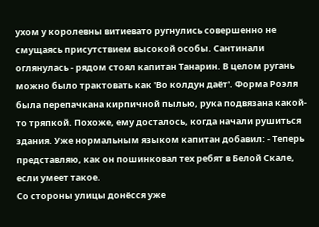ухом у королевны витиевато ругнулись совершенно не смущаясь присутствием высокой особы. Сантинали оглянулась - рядом стоял капитан Танарин. В целом ругань можно было трактовать как 'Во колдун даёт'. Форма Роэля была перепачкана кирпичной пылью, рука подвязана какой-то тряпкой. Похоже, ему досталось, когда начали рушиться здания. Уже нормальным языком капитан добавил: - Теперь представляю, как он пошинковал тех ребят в Белой Скале, если умеет такое.
Со стороны улицы донёсся уже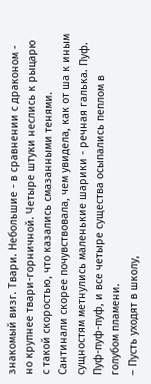знакомый визг. Твари. Небольшие - в сравнении с драконом - но крупнее твари-горничной. Четыре штуки неслись к рыцарю с такой скоростью, что казались смазанными тенями. Сантинали скорее почувствовала, чем увидела, как от ша к иным сущностям метнулись маленькие шарики - речная галька. Пуф. Пуф-пуф-пуф, и все четыре существа осыпались пеплом в голубом пламени.
– Пусть уходят в школу,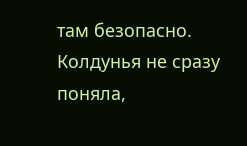там безопасно.
Колдунья не сразу поняла,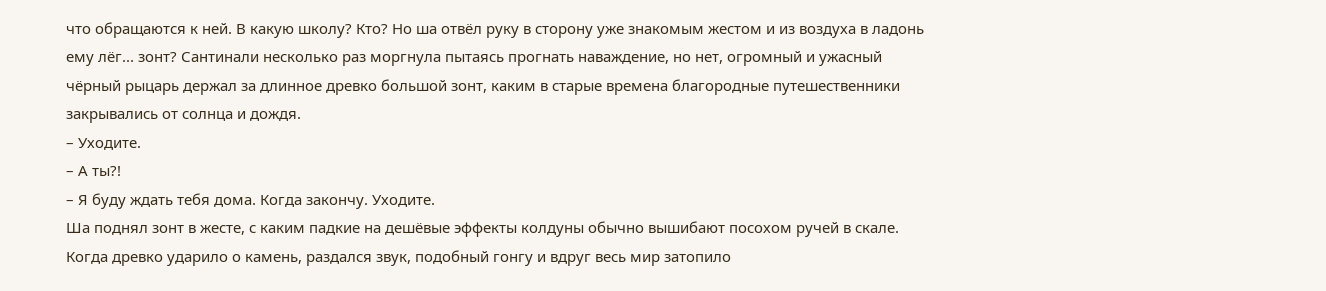что обращаются к ней. В какую школу? Кто? Но ша отвёл руку в сторону уже знакомым жестом и из воздуха в ладонь ему лёг... зонт? Сантинали несколько раз моргнула пытаясь прогнать наваждение, но нет, огромный и ужасный чёрный рыцарь держал за длинное древко большой зонт, каким в старые времена благородные путешественники закрывались от солнца и дождя.
– Уходите.
– А ты?!
– Я буду ждать тебя дома. Когда закончу. Уходите.
Ша поднял зонт в жесте, с каким падкие на дешёвые эффекты колдуны обычно вышибают посохом ручей в скале. Когда древко ударило о камень, раздался звук, подобный гонгу и вдруг весь мир затопило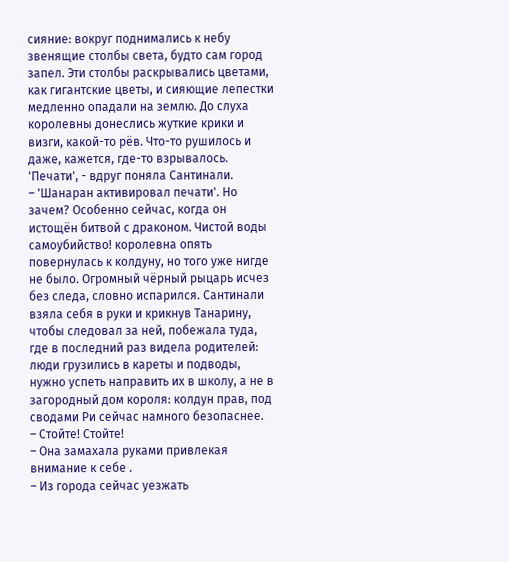сияние: вокруг поднимались к небу звенящие столбы света, будто сам город запел. Эти столбы раскрывались цветами, как гигантские цветы, и сияющие лепестки медленно опадали на землю. До слуха королевны донеслись жуткие крики и визги, какой-то рёв. Что-то рушилось и даже, кажется, где-то взрывалось. 'Печати', - вдруг поняла Сантинали.
– 'Шанаран активировал печати'. Но зачем? Особенно сейчас, когда он истощён битвой с драконом. Чистой воды самоубийство! королевна опять повернулась к колдуну, но того уже нигде не было. Огромный чёрный рыцарь исчез без следа, словно испарился. Сантинали взяла себя в руки и крикнув Танарину, чтобы следовал за ней, побежала туда, где в последний раз видела родителей: люди грузились в кареты и подводы, нужно успеть направить их в школу, а не в загородный дом короля: колдун прав, под сводами Ри сейчас намного безопаснее.
– Стойте! Стойте!
– Она замахала руками привлекая внимание к себе .
– Из города сейчас уезжать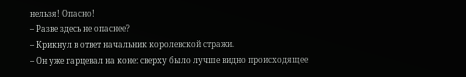нельзя! Опасно!
– Разве здесь не опаснее?
– Крикнул в ответ начальник королевской стражи.
– Он уже гарцевал на коне: сверху было лучше видно происходящее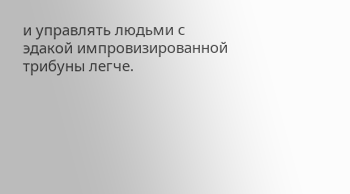и управлять людьми с эдакой импровизированной трибуны легче.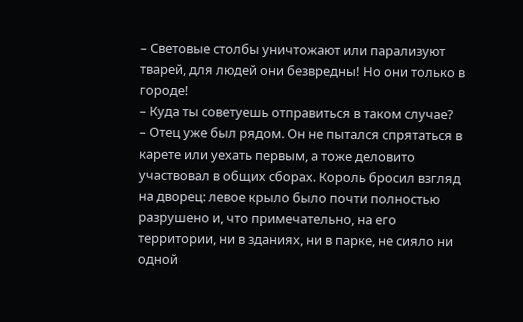– Световые столбы уничтожают или парализуют тварей, для людей они безвредны! Но они только в городе!
– Куда ты советуешь отправиться в таком случае?
– Отец уже был рядом. Он не пытался спрятаться в карете или уехать первым, а тоже деловито участвовал в общих сборах. Король бросил взгляд на дворец: левое крыло было почти полностью разрушено и, что примечательно, на его территории, ни в зданиях, ни в парке, не сияло ни одной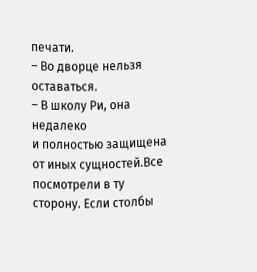печати.
– Во дворце нельзя оставаться.
– В школу Ри, она недалеко
и полностью защищена от иных сущностей.Все посмотрели в ту сторону. Если столбы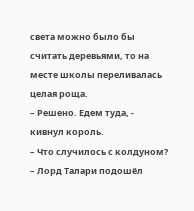света можно было бы считать деревьями, то на месте школы переливалась целая роща.
– Решено. Едем туда, - кивнул король.
– Что случилось с колдуном?
– Лорд Талари подошёл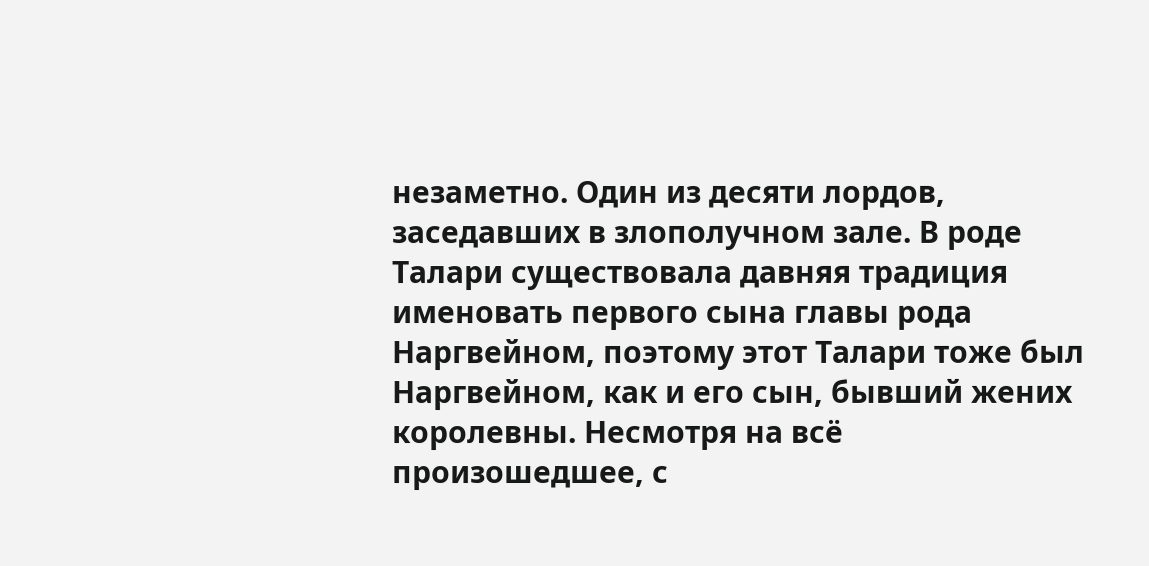незаметно. Один из десяти лордов, заседавших в злополучном зале. В роде Талари существовала давняя традиция именовать первого сына главы рода Наргвейном, поэтому этот Талари тоже был Наргвейном, как и его сын, бывший жених королевны. Несмотря на всё произошедшее, с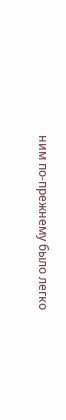ним по-прежнему было легко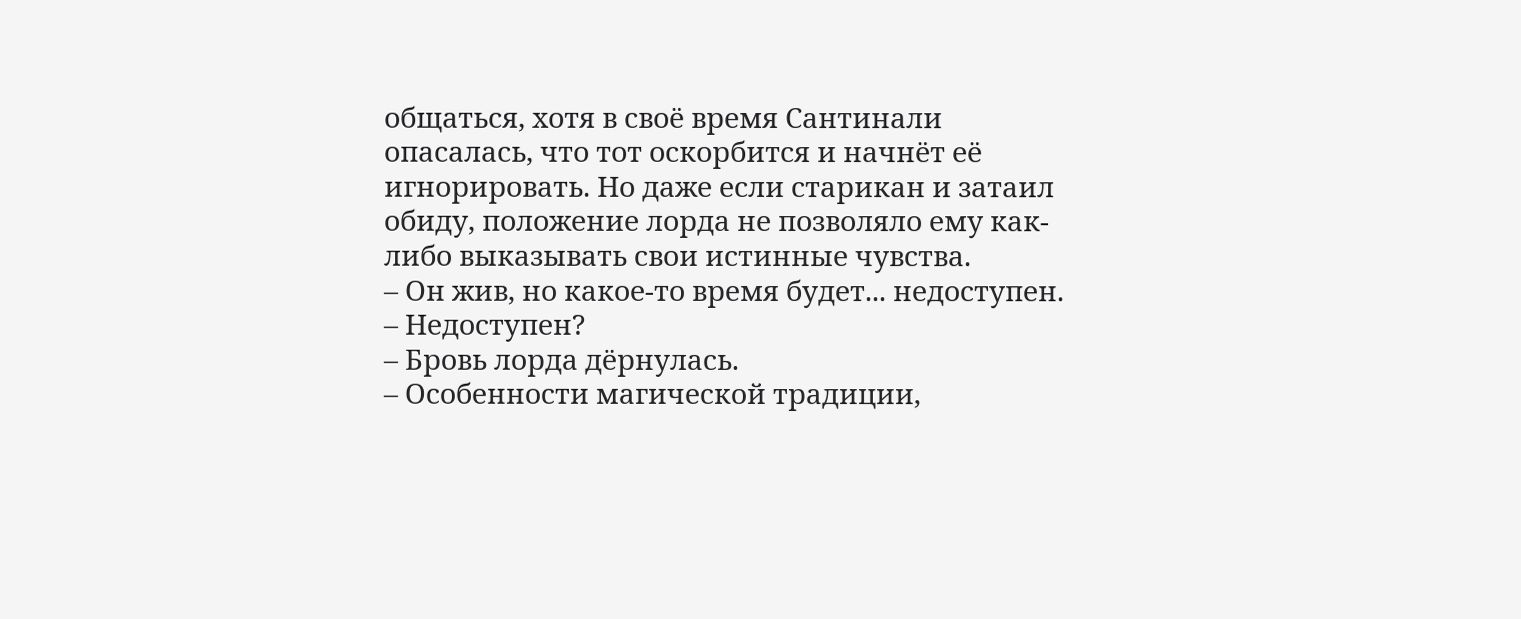общаться, хотя в своё время Сантинали опасалась, что тот оскорбится и начнёт её игнорировать. Но даже если старикан и затаил обиду, положение лорда не позволяло ему как-либо выказывать свои истинные чувства.
– Он жив, но какое-то время будет... недоступен.
– Недоступен?
– Бровь лорда дёрнулась.
– Особенности магической традиции,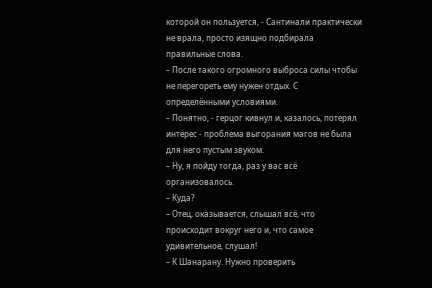которой он пользуется, - Сантинали практически не врала, просто изящно подбирала правильные слова.
– После такого огромного выброса силы чтобы не перегореть ему нужен отдых. С определёнными условиями.
– Понятно, - герцог кивнул и, казалось, потерял интерес - проблема выгорания магов не была для него пустым звуком.
– Ну, я пойду тогда, раз у вас всё организовалось.
– Куда?
– Отец, оказывается, слышал всё, что происходит вокруг него и, что самое удивительное, слушал!
– К Шанарану. Нужно проверить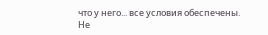что у него... все условия обеспечены.
Не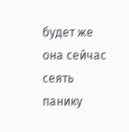будет же она сейчас сеять панику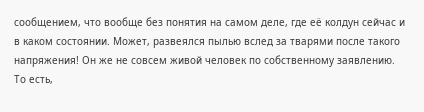сообщением, что вообще без понятия на самом деле, где её колдун сейчас и в каком состоянии. Может, развеялся пылью вслед за тварями после такого напряжения! Он же не совсем живой человек по собственному заявлению. То есть,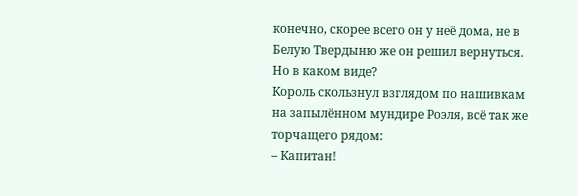конечно, скорее всего он у неё дома, не в Белую Твердыню же он решил вернуться. Но в каком виде?
Король скользнул взглядом по нашивкам на запылённом мундире Роэля, всё так же торчащего рядом:
– Капитан!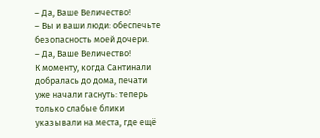– Да, Ваше Величество!
– Вы и ваши люди: обеспечьте безопасность моей дочери.
– Да, Ваше Величество!
К моменту, когда Сантинали добралась до дома, печати уже начали гаснуть: теперь только слабые блики указывали на места, где ещё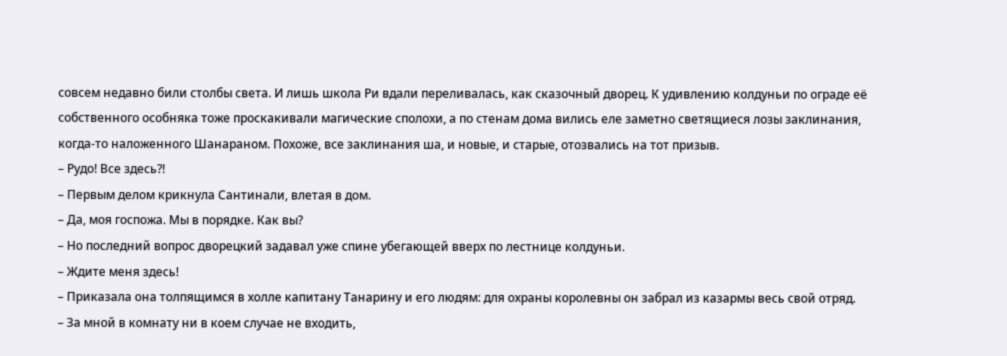совсем недавно били столбы света. И лишь школа Ри вдали переливалась, как сказочный дворец. К удивлению колдуньи по ограде её собственного особняка тоже проскакивали магические сполохи, а по стенам дома вились еле заметно светящиеся лозы заклинания, когда-то наложенного Шанараном. Похоже, все заклинания ша, и новые, и старые, отозвались на тот призыв.
– Рудо! Все здесь?!
– Первым делом крикнула Сантинали, влетая в дом.
– Да, моя госпожа. Мы в порядке. Как вы?
– Но последний вопрос дворецкий задавал уже спине убегающей вверх по лестнице колдуньи.
– Ждите меня здесь!
– Приказала она толпящимся в холле капитану Танарину и его людям: для охраны королевны он забрал из казармы весь свой отряд.
– За мной в комнату ни в коем случае не входить,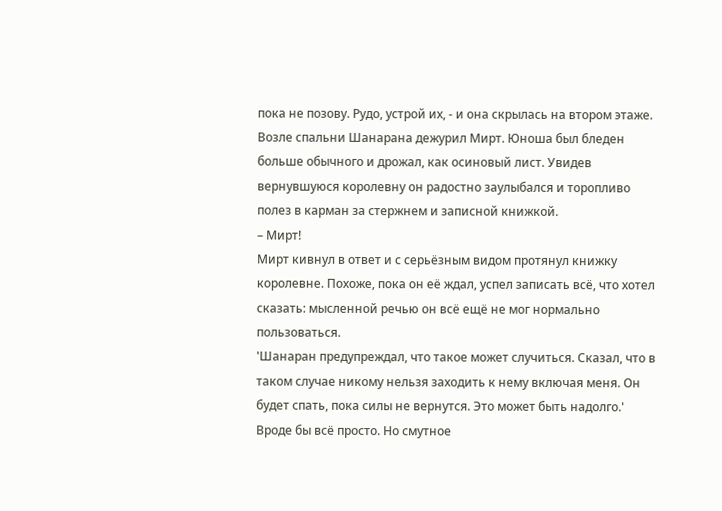пока не позову. Рудо, устрой их, - и она скрылась на втором этаже.
Возле спальни Шанарана дежурил Мирт. Юноша был бледен больше обычного и дрожал, как осиновый лист. Увидев вернувшуюся королевну он радостно заулыбался и торопливо полез в карман за стержнем и записной книжкой.
– Мирт!
Мирт кивнул в ответ и с серьёзным видом протянул книжку королевне. Похоже, пока он её ждал, успел записать всё, что хотел сказать: мысленной речью он всё ещё не мог нормально пользоваться.
'Шанаран предупреждал, что такое может случиться. Сказал, что в таком случае никому нельзя заходить к нему включая меня. Он будет спать, пока силы не вернутся. Это может быть надолго.'
Вроде бы всё просто. Но смутное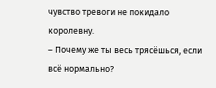чувство тревоги не покидало королевну.
– Почему же ты весь трясёшься, если всё нормально?